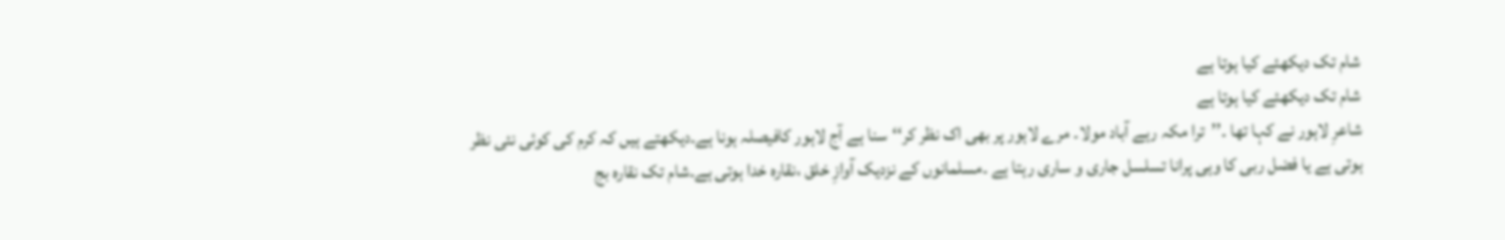شام تک دیکھئے کیا ہوتا ہے
شام تک دیکھئے کیا ہوتا ہے
شاعرِ لاہور نے کہا تھا ۔’’ترا مکہ رہے آباد مولا۔ مرے لاہور پر بھی اک نظر کر‘‘سنا ہے آج لاہور کافیصلہ ہونا ہے۔دیکھتے ہیں کہ کرم کی کوئی نئی نظر ہوتی ہے یا فضل ربی کا وہی پرانا تسلسل جاری و ساری رہتا ہے ۔مسلمانوں کے نزدیک آوازِ خلق ،نقارہ خدا ہوتی ہے۔شام تک نقارہ بج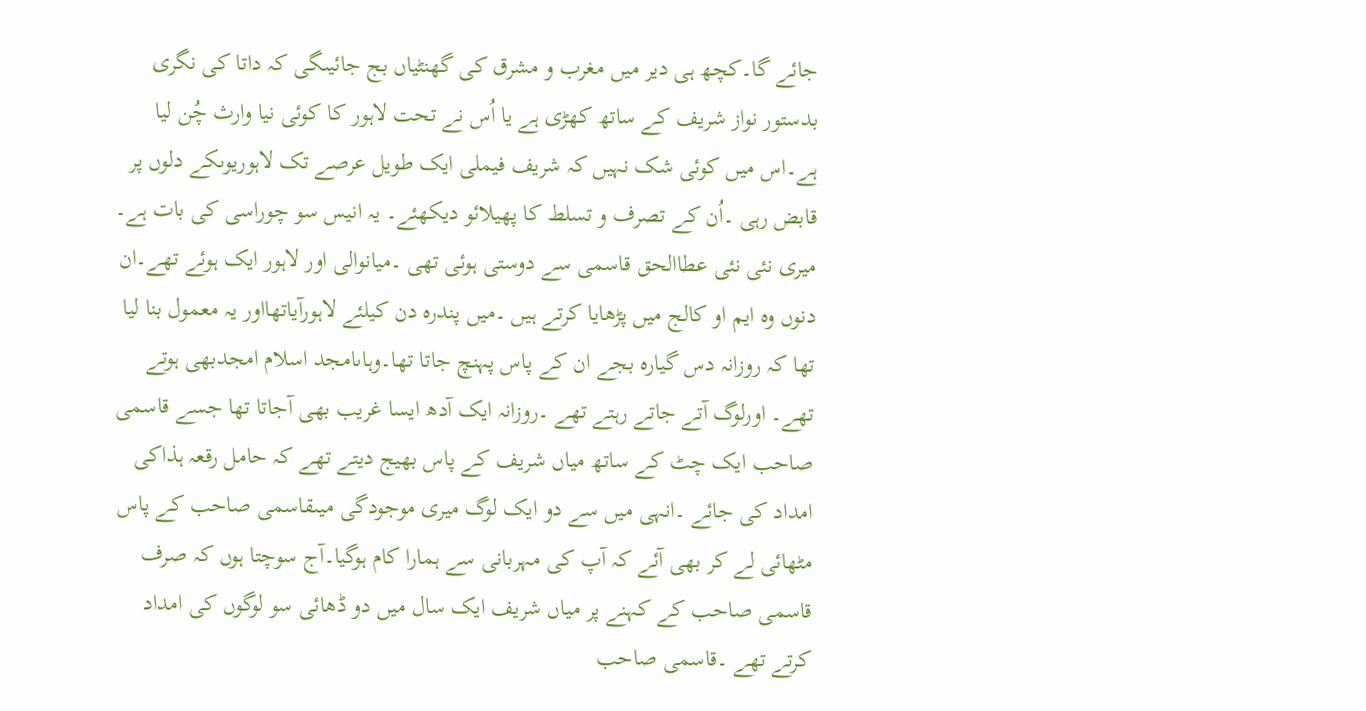جائے گا۔کچھ ہی دیر میں مغرب و مشرق کی گھنٹیاں بج جائیںگی کہ داتا کی نگری بدستور نواز شریف کے ساتھ کھڑی ہے یا اُس نے تحت لاہور کا کوئی نیا وارث چُن لیا ہے۔اس میں کوئی شک نہیں کہ شریف فیملی ایک طویل عرصے تک لاہوریوںکے دلوں پر قابض رہی ۔اُن کے تصرف و تسلط کا پھیلائو دیکھئے۔ یہ انیس سو چوراسی کی بات ہے۔ میری نئی نئی عطاالحق قاسمی سے دوستی ہوئی تھی ۔میانوالی اور لاہور ایک ہوئے تھے۔ان دنوں وہ ایم او کالج میں پڑھایا کرتے ہیں ۔میں پندرہ دن کیلئے لاہورآیاتھااور یہ معمول بنا لیا تھا کہ روزانہ دس گیارہ بجے ان کے پاس پہنچ جاتا تھا۔وہاںامجد اسلام امجدبھی ہوتے تھے۔ اورلوگ آتے جاتے رہتے تھے ۔روزانہ ایک آدھ ایسا غریب بھی آجاتا تھا جسے قاسمی صاحب ایک چٹ کے ساتھ میاں شریف کے پاس بھیج دیتے تھے کہ حامل رقعہ ہذاکی امداد کی جائے ۔انہی میں سے دو ایک لوگ میری موجودگی میںقاسمی صاحب کے پاس مٹھائی لے کر بھی آئے کہ آپ کی مہربانی سے ہمارا کام ہوگیا۔آج سوچتا ہوں کہ صرف قاسمی صاحب کے کہنے پر میاں شریف ایک سال میں دو ڈھائی سو لوگوں کی امداد کرتے تھے ۔قاسمی صاحب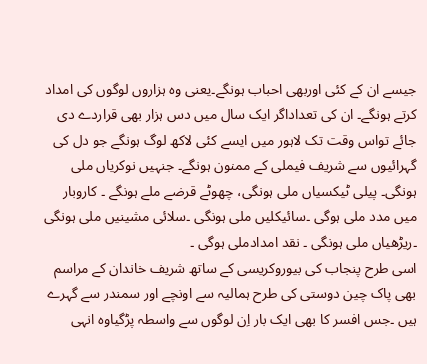جیسے ان کے کئی اوربھی احباب ہونگے۔یعنی وہ ہزاروں لوگوں کی امداد کرتے ہونگے۔ ان کی تعداداگر ایک سال میں دس ہزار بھی قراردے دی جائے تواس وقت تک لاہور میں ایسے کئی لاکھ لوگ ہونگے جو دل کی گہرائیوں سے شریف فیملی کے ممنون ہونگے۔ جنہیں نوکریاں ملی ہونگی۔ پیلی ٹیکسیاں ملی ہونگی، چھوٹے قرضے ملے ہونگے ۔ کاروبار میں مدد ملی ہوگی ۔سائیکلیں ملی ہونگی ۔سلائی مشینیں ملی ہونگی ۔ریڑھیاں ملی ہونگی ۔ نقد امدادملی ہوگی ۔
اسی طرح پنجاب کی بیوروکریسی کے ساتھ شریف خاندان کے مراسم بھی پاک چین دوستی کی طرح ہمالیہ سے اونچے اور سمندر سے گہرے ہیں ۔جس افسر کا بھی ایک بار اِن لوگوں سے واسطہ پڑگیاوہ انہی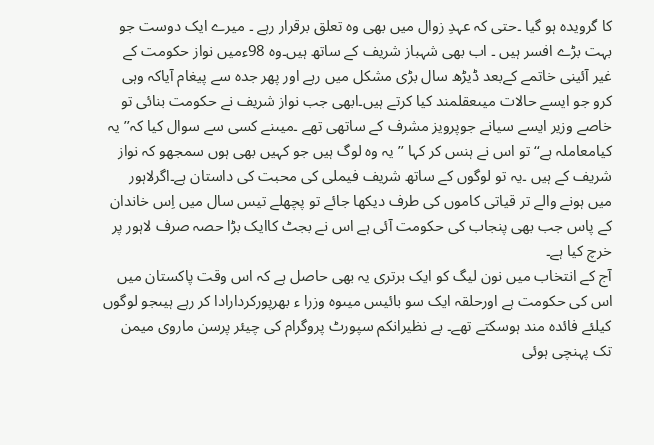کا گرویدہ ہو گیا ۔حتی کہ عہدِ زوال میں بھی وہ تعلق برقرار رہے ۔ میرے ایک دوست جو بہت بڑے افسر ہیں ۔ اب بھی شہباز شریف کے ساتھ ہیں۔وہ 98ءمیں نواز حکومت کے غیر آئینی خاتمے کےبعد ڈیڑھ سال بڑی مشکل میں رہے اور پھر جدہ سے پیغام آیاکہ وہی کرو جو ایسے حالات میںعقلمند کیا کرتے ہیں۔ابھی جب نواز شریف نے حکومت بنائی تو خاصے وزیر ایسے سیانے جوپرویز مشرف کے ساتھی تھے ۔میںنے کسی سے سوال کیا کہ’’ یہ کیامعاملہ ہے‘‘ تو اس نے ہنس کر کہا ’’یہ وہ لوگ ہیں جو کہیں بھی ہوں سمجھو کہ نواز شریف کے ہیں ۔یہ تو لوگوں کے ساتھ شریف فیملی کی محبت کی داستان ہے۔اگرلاہور میں ہونے والے تر قیاتی کاموں کی طرف دیکھا جائے تو پچھلے تیس سال میں اِس خاندان کے پاس جب بھی پنجاب کی حکومت آئی ہے اس نے بجٹ کاایک بڑا حصہ صرف لاہور پر خرچ کیا ہے۔
آج کے انتخاب میں نون لیگ کو ایک برتری یہ بھی حاصل ہے کہ اس وقت پاکستان میں اس کی حکومت ہے اورحلقہ ایک سو بائیس میںوہ وزرا ء بھرپورکردارادا کر رہے ہیںجو لوگوں کیلئے فائدہ مند ہوسکتے تھے۔ بے نظیرانکم سپورٹ پروگرام کی چیئر پرسن ماروی میمن تک پہنچی ہوئی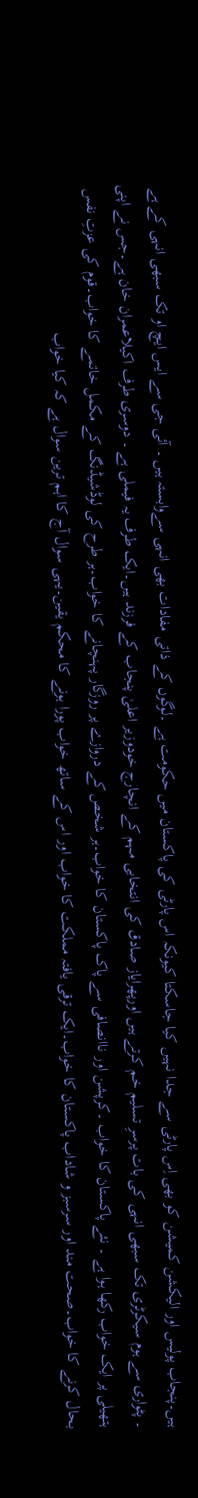ہیں۔پنجاب پولیس اور الیکشن کمیشن کو بھی اِس پارٹی سے جدا نہیں کیا جاسکتا کیونکہ اس پارٹی کی پاکستان میں حکومت ہے ۔لوگوں کے ذاتی مفادات بھی انہی سےوابستہ ہیں ۔ آئی جی سے ایس ایچ او تک سبھی انہی کے ہے ۔ پٹواری سے ہوم سیکرٹری تک سبھی انہی کی بات پرسرِ تسلیم خم کرتے ہیں اورپھرایاز صادق کی انتخابی مہم کے انچارج خودوزیر اعلیٰ پنجاب کے فرزند ہیں۔ایک طرف یہ فیملی ہے ۔ دوسری طرف اکیلاعمران خان ہے۔جس نے اپنی ہتھیلی پر ایک خواب رکھا ہوا ہے ۔ نئے پاکستان کا خواب ۔کرپشن اور ناانصافی سے پاک پاکستان کا خواب۔ہر شخص کے دروازے پر روزگار پہنچانے کا خواب۔ہر طرح کی لوڈشیڈنگ کے مکمل خاتمے کا خواب۔قوم کی عزتِ نفس بحال کرنے کا خواب۔صحت مند اور سرسبز و شاداب پاکستان کا خواب۔ایک ترقی یافتہ مملکت کا خواب اور اس کے ساتھ خواب پورا ہونے کا محکم یقین۔یہی سوال آج کا اہم ترین سوال ہے کہ کیا خواب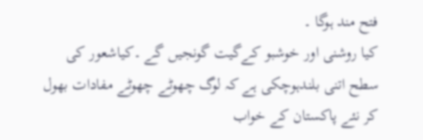فتح مند ہوگا ۔
کیا روشنی اور خوشبو کےگیت گونجیں گے ۔کیاشعور کی سطح اتنی بلندہوچکی ہے کہ لوگ چھوٹے چھوٹے مفادات بھول کر نئے پاکستان کے خواب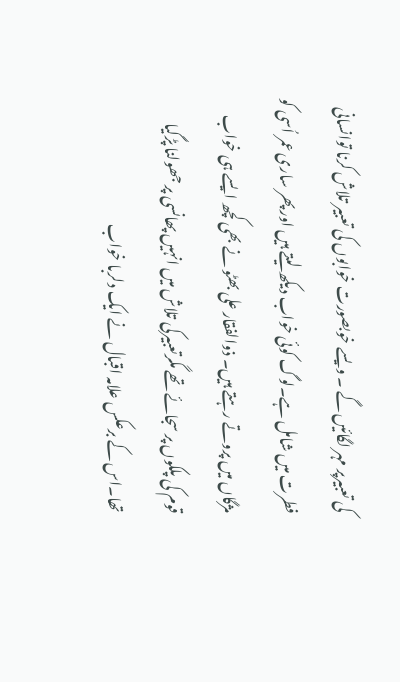کی تعبیرپر مہر لگائیں گے ۔ ویسے خوبصورت خوابوں کی تعبیر تلاش کرنا توانسانی فطرت میں شامل ہے۔لوگ کوئی خواب دیکھ لیتے ہیں اور پھر ساری عمر اُسی کو مژگاں میں پروتے رہتے ہیں۔ ذوالفقار علی بھٹو نے بھی کچھ ایسے ہی خواب قوم کی پلکوں پر سجائے تھے مگرتعبیرکی تلاش میں انہیں پھانسی پر جھولنا پڑگیا تھا۔اس کے برعکس علامہ اقبال نے ایک دلربا خواب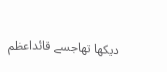دیکھا تھاجسے قائداعظم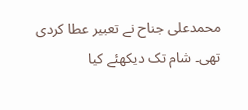محمدعلی جناح نے تعبیر عطا کردی تھی۔ شام تک دیکھئے کیا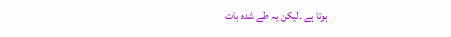ہوتا ہے ۔لیکن یہ طے شدہ بات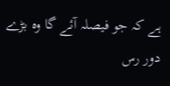ہے کہ جو فیصلہ آئے گا وہ بڑے دور رس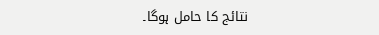نتائج کا حامل ہوگا۔